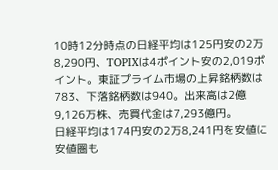10時12分時点の日経平均は125円安の2万8,290円、TOPIXは4ポイント安の2,019ポイント。東証プライム市場の上昇銘柄数は783、下落銘柄数は940。出来高は2億9,126万株、売買代金は7,293億円。
日経平均は174円安の2万8,241円を安値に安値圏も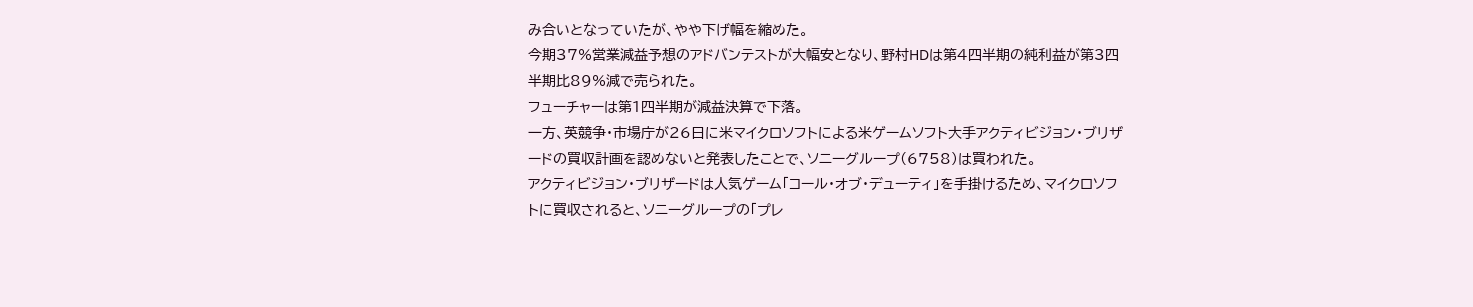み合いとなっていたが、やや下げ幅を縮めた。
今期37%営業減益予想のアドバンテストが大幅安となり、野村HDは第4四半期の純利益が第3四半期比89%減で売られた。
フューチャーは第1四半期が減益決算で下落。
一方、英競争・市場庁が26日に米マイクロソフトによる米ゲームソフト大手アクティビジョン・ブリザードの買収計画を認めないと発表したことで、ソニーグループ(6758)は買われた。
アクティビジョン・ブリザードは人気ゲーム「コール・オブ・デューティ」を手掛けるため、マイクロソフトに買収されると、ソニーグループの「プレ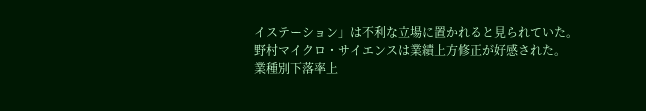イステーション」は不利な立場に置かれると見られていた。
野村マイクロ・サイエンスは業績上方修正が好感された。
業種別下落率上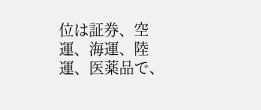位は証券、空運、海運、陸運、医薬品で、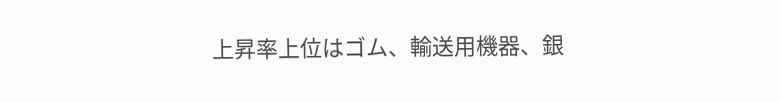上昇率上位はゴム、輸送用機器、銀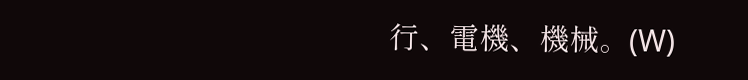行、電機、機械。(W)